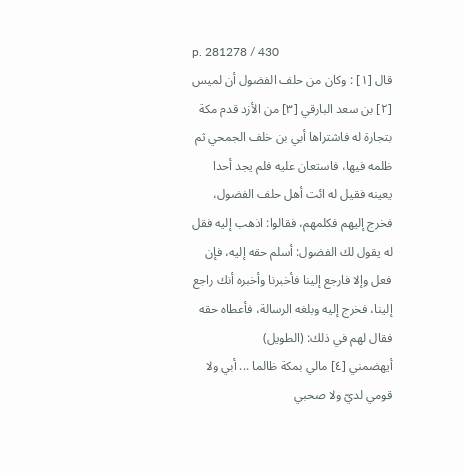p. 281278 / 430
قال [١] : وكان من حلف الفضول أن لميس [٢] بن سعد البارقي [٣] من الأزد قدم مكة بتجارة له فاشتراها أبي بن خلف الجمحي ثم ظلمه فيها، فاستعان عليه فلم يجد أحدا يعينه فقيل له ائت أهل حلف الفضول، فخرج إليهم فكلمهم، فقالوا: اذهب إليه فقل له يقول لك الفضول: أسلم حقه إليه، فإن فعل وإلا فارجع إلينا فأخبرنا وأخبره أنك راجع إلينا، فخرج إليه وبلغه الرسالة، فأعطاه حقه فقال لهم في ذلك: (الطويل)
أيهضمني [٤] مالي بمكة ظالما ... أبي ولا قومي لديّ ولا صحبي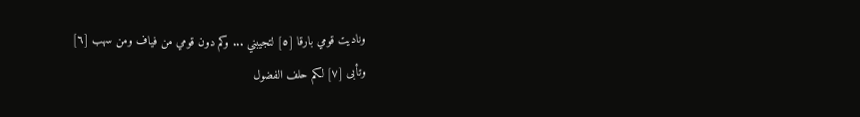وناديت قومي بارقا [٥] لتجيبني ... وكم دون قومي من فياف ومن سهب [٦]
وتأبى [٧] لكم حلف الفضول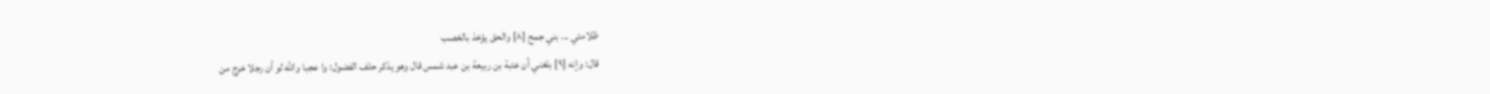ظلامتي ... بني جمح [٨] والحق يؤخذ بالغصب
قال: وإنه [٩] بلغني أن عتبة بن ربيعة بن عبد شمس قال وهو يذكر حلف الفضول: وا عجبا والله لو أن رجلا خرج من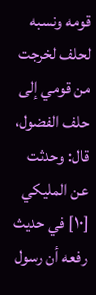قومه ونسبه لحلف لخرجت من قومي إلى حلف الفضول، قال: وحدثت عن المليكي [١٠] في حديث رفعه أن رسول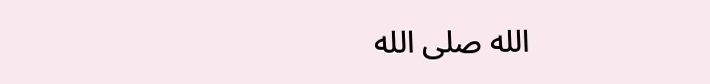الله صلى الله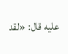عليه قال: «لقد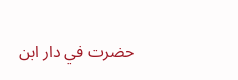حضرت في دار ابن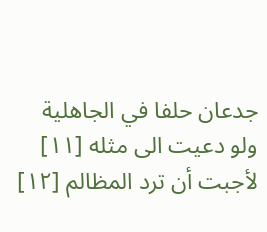جدعان حلفا في الجاهلية ولو دعيت الى مثله [١١] لأجبت أن ترد المظالم [١٢]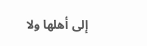إلى أهلها ولا